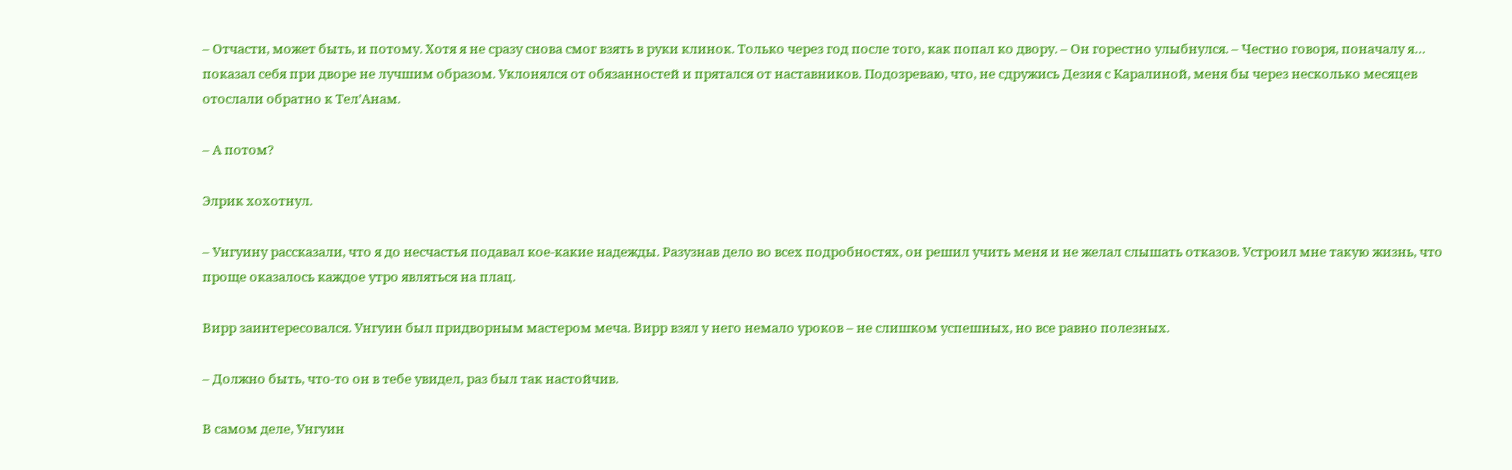– Отчасти, может быть, и потому. Хотя я не сразу снова смог взять в руки клинок. Только через год после того, как попал ко двору. – Он горестно улыбнулся. – Честно говоря, поначалу я… показал себя при дворе не лучшим образом. Уклонялся от обязанностей и прятался от наставников. Подозреваю, что, не сдружись Дезия с Каралиной, меня бы через несколько месяцев отослали обратно к Тел’Анам.

– А потом?

Элрик хохотнул.

– Унгуину рассказали, что я до несчастья подавал кое-какие надежды. Разузнав дело во всех подробностях, он решил учить меня и не желал слышать отказов. Устроил мне такую жизнь, что проще оказалось каждое утро являться на плац.

Вирр заинтересовался. Унгуин был придворным мастером меча. Вирр взял у него немало уроков – не слишком успешных, но все равно полезных.

– Должно быть, что-то он в тебе увидел, раз был так настойчив.

В самом деле, Унгуин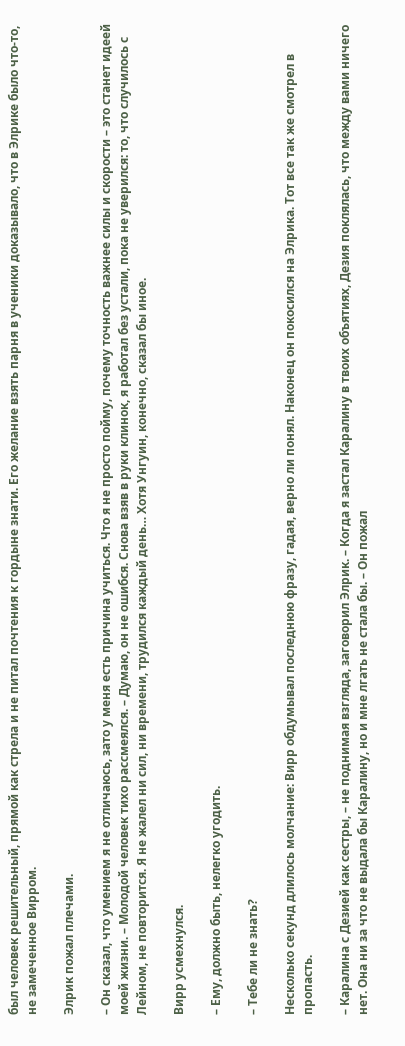был человек решительный, прямой как стрела и не питал почтения к гордыне знати. Его желание взять парня в ученики доказывало, что в Элрике было что-то, не замеченное Вирром.

Элрик пожал плечами.

– Он сказал, что умением я не отличаюсь, зато у меня есть причина учиться. Что я не просто пойму, почему точность важнее силы и скорости – это станет идеей моей жизни. – Молодой человек тихо рассмеялся. – Думаю, он не ошибся. Снова взяв в руки клинок, я работал без устали, пока не уверился: то, что случилось с Лейном, не повторится. Я не жалел ни сил, ни времени, трудился каждый день… Хотя Унгуин, конечно, сказал бы иное.

Вирр усмехнулся.

– Ему, должно быть, нелегко угодить.

– Тебе ли не знать?

Несколько секунд длилось молчание: Вирр обдумывал последнюю фразу, гадая, верно ли понял. Наконец он покосился на Элрика. Тот все так же смотрел в пропасть.

– Каралина с Дезией как сестры, – не поднимая взгляда, заговорил Элрик. – Когда я застал Каралину в твоих объятиях, Дезия поклялась, что между вами ничего нет. Она ни за что не выдала бы Каралину, но и мне лгать не стала бы. – Он пожал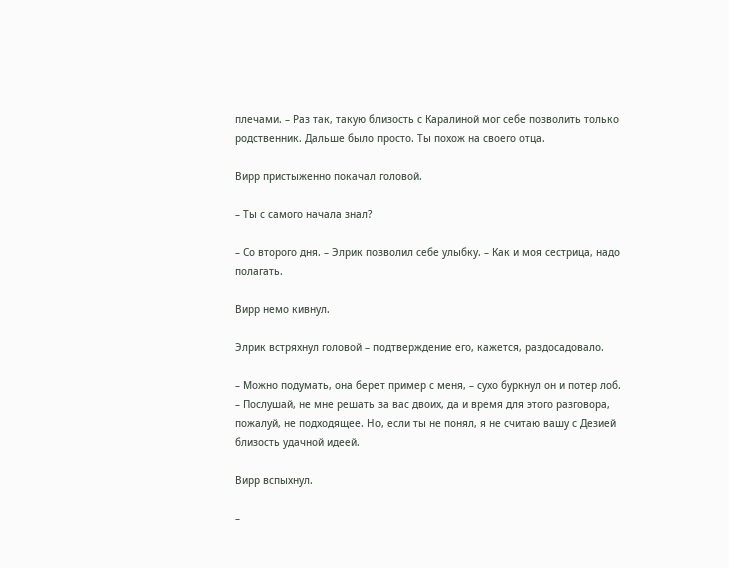плечами. – Раз так, такую близость с Каралиной мог себе позволить только родственник. Дальше было просто. Ты похож на своего отца.

Вирр пристыженно покачал головой.

– Ты с самого начала знал?

– Со второго дня. – Элрик позволил себе улыбку. – Как и моя сестрица, надо полагать.

Вирр немо кивнул.

Элрик встряхнул головой – подтверждение его, кажется, раздосадовало.

– Можно подумать, она берет пример с меня, – сухо буркнул он и потер лоб. – Послушай, не мне решать за вас двоих, да и время для этого разговора, пожалуй, не подходящее. Но, если ты не понял, я не считаю вашу с Дезией близость удачной идеей.

Вирр вспыхнул.

–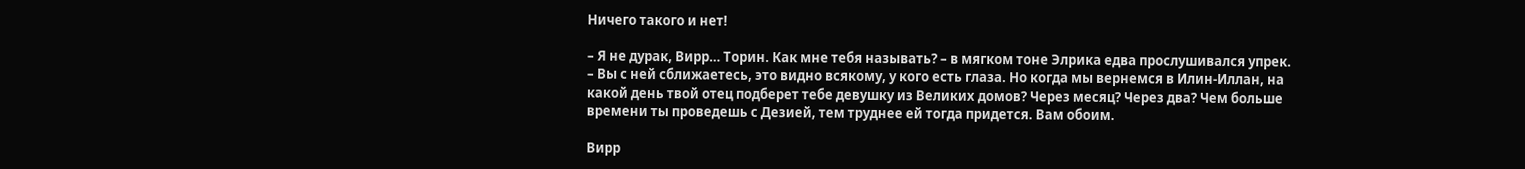Ничего такого и нет!

– Я не дурак, Вирр… Торин. Как мне тебя называть? – в мягком тоне Элрика едва прослушивался упрек. – Вы с ней сближаетесь, это видно всякому, у кого есть глаза. Но когда мы вернемся в Илин-Иллан, на какой день твой отец подберет тебе девушку из Великих домов? Через месяц? Через два? Чем больше времени ты проведешь с Дезией, тем труднее ей тогда придется. Вам обоим.

Вирр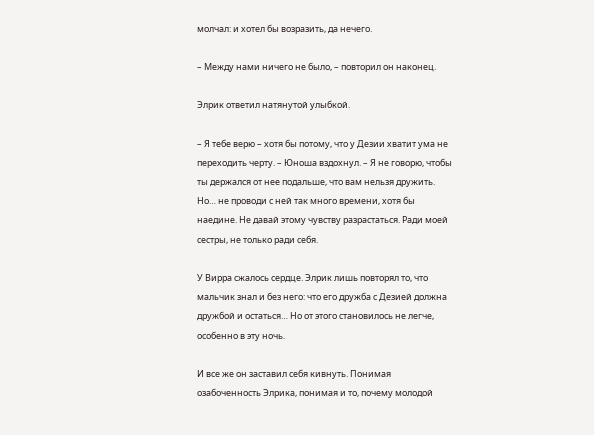молчал: и хотел бы возразить, да нечего.

– Между нами ничего не было, – повторил он наконец.

Элрик ответил натянутой улыбкой.

– Я тебе верю – хотя бы потому, что у Дезии хватит ума не переходить черту. – Юноша вздохнул. – Я не говорю, чтобы ты держался от нее подальше, что вам нельзя дружить. Но… не проводи с ней так много времени, хотя бы наедине. Не давай этому чувству разрастаться. Ради моей сестры, не только ради себя.

У Вирра сжалось сердце. Элрик лишь повторял то, что мальчик знал и без него: что его дружба с Дезией должна дружбой и остаться… Но от этого становилось не легче, особенно в эту ночь.

И все же он заставил себя кивнуть. Понимая озабоченность Элрика, понимая и то, почему молодой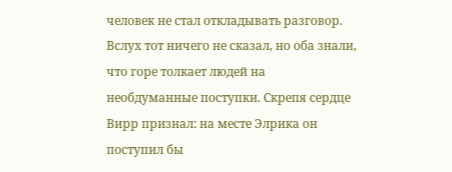человек не стал откладывать разговор. Вслух тот ничего не сказал, но оба знали, что горе толкает людей на необдуманные поступки. Скрепя сердце Вирр признал: на месте Элрика он поступил бы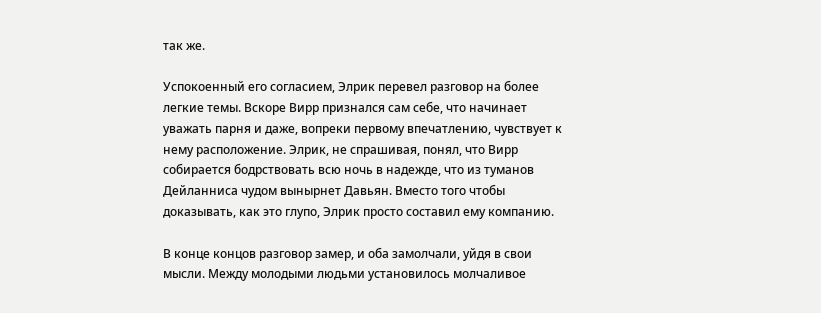так же.

Успокоенный его согласием, Элрик перевел разговор на более легкие темы. Вскоре Вирр признался сам себе, что начинает уважать парня и даже, вопреки первому впечатлению, чувствует к нему расположение. Элрик, не спрашивая, понял, что Вирр собирается бодрствовать всю ночь в надежде, что из туманов Дейланниса чудом вынырнет Давьян. Вместо того чтобы доказывать, как это глупо, Элрик просто составил ему компанию.

В конце концов разговор замер, и оба замолчали, уйдя в свои мысли. Между молодыми людьми установилось молчаливое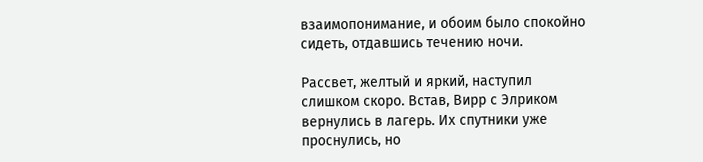взаимопонимание, и обоим было спокойно сидеть, отдавшись течению ночи.

Рассвет, желтый и яркий, наступил слишком скоро. Встав, Вирр с Элриком вернулись в лагерь. Их спутники уже проснулись, но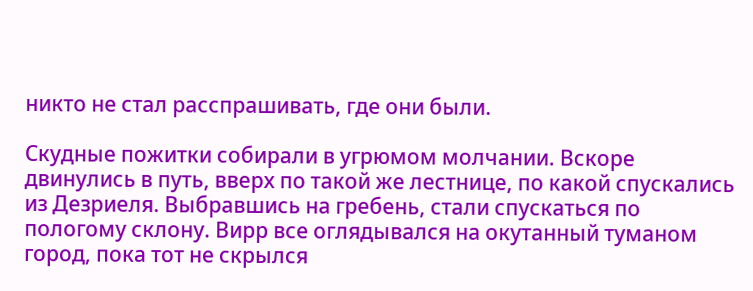никто не стал расспрашивать, где они были.

Скудные пожитки собирали в угрюмом молчании. Вскоре двинулись в путь, вверх по такой же лестнице, по какой спускались из Дезриеля. Выбравшись на гребень, стали спускаться по пологому склону. Вирр все оглядывался на окутанный туманом город, пока тот не скрылся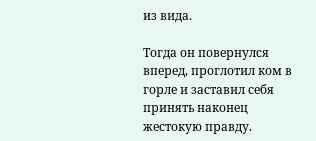из вида.

Тогда он повернулся вперед, проглотил ком в горле и заставил себя принять наконец жестокую правду.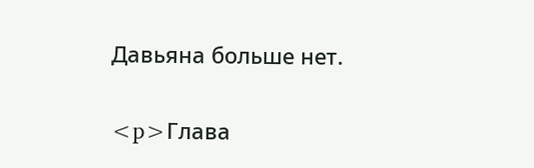Давьяна больше нет.

<p>Глава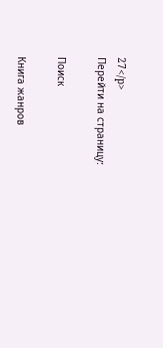27</p>
Перейти на страницу:

Поиск

Книга жанров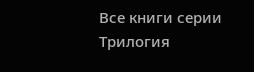Все книги серии Трилогия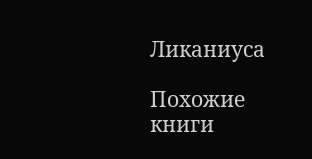Ликаниуса

Похожие книги